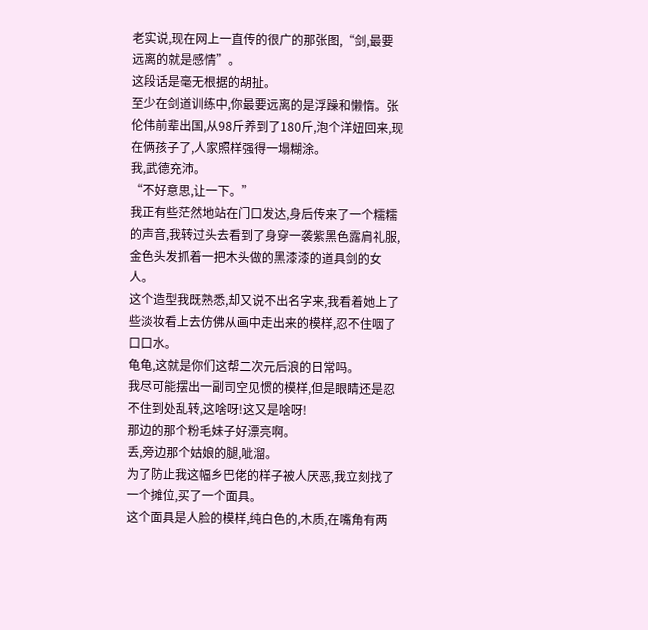老实说,现在网上一直传的很广的那张图,“剑,最要远离的就是感情”。
这段话是毫无根据的胡扯。
至少在剑道训练中,你最要远离的是浮躁和懒惰。张伦伟前辈出国,从98斤养到了180斤,泡个洋妞回来,现在俩孩子了,人家照样强得一塌糊涂。
我,武德充沛。
“不好意思,让一下。”
我正有些茫然地站在门口发达,身后传来了一个糯糯的声音,我转过头去看到了身穿一袭紫黑色露肩礼服,金色头发抓着一把木头做的黑漆漆的道具剑的女人。
这个造型我既熟悉,却又说不出名字来,我看着她上了些淡妆看上去仿佛从画中走出来的模样,忍不住咽了口口水。
龟龟,这就是你们这帮二次元后浪的日常吗。
我尽可能摆出一副司空见惯的模样,但是眼睛还是忍不住到处乱转,这啥呀!这又是啥呀!
那边的那个粉毛妹子好漂亮啊。
丢,旁边那个姑娘的腿,呲溜。
为了防止我这幅乡巴佬的样子被人厌恶,我立刻找了一个摊位,买了一个面具。
这个面具是人脸的模样,纯白色的,木质,在嘴角有两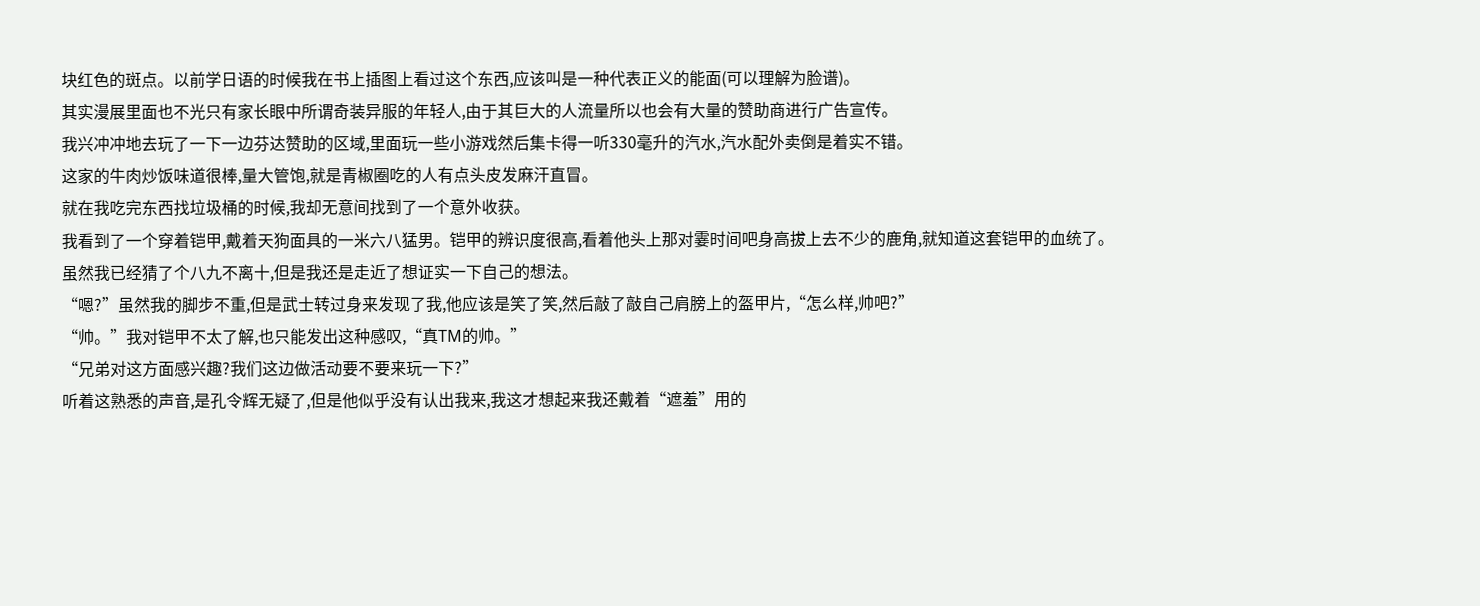块红色的斑点。以前学日语的时候我在书上插图上看过这个东西,应该叫是一种代表正义的能面(可以理解为脸谱)。
其实漫展里面也不光只有家长眼中所谓奇装异服的年轻人,由于其巨大的人流量所以也会有大量的赞助商进行广告宣传。
我兴冲冲地去玩了一下一边芬达赞助的区域,里面玩一些小游戏然后集卡得一听330毫升的汽水,汽水配外卖倒是着实不错。
这家的牛肉炒饭味道很棒,量大管饱,就是青椒圈吃的人有点头皮发麻汗直冒。
就在我吃完东西找垃圾桶的时候,我却无意间找到了一个意外收获。
我看到了一个穿着铠甲,戴着天狗面具的一米六八猛男。铠甲的辨识度很高,看着他头上那对霎时间吧身高拔上去不少的鹿角,就知道这套铠甲的血统了。
虽然我已经猜了个八九不离十,但是我还是走近了想证实一下自己的想法。
“嗯?”虽然我的脚步不重,但是武士转过身来发现了我,他应该是笑了笑,然后敲了敲自己肩膀上的盔甲片,“怎么样,帅吧?”
“帅。”我对铠甲不太了解,也只能发出这种感叹,“真TM的帅。”
“兄弟对这方面感兴趣?我们这边做活动要不要来玩一下?”
听着这熟悉的声音,是孔令辉无疑了,但是他似乎没有认出我来,我这才想起来我还戴着“遮羞”用的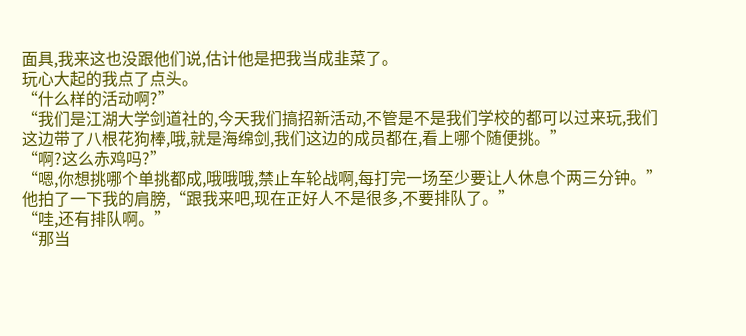面具,我来这也没跟他们说,估计他是把我当成韭菜了。
玩心大起的我点了点头。
“什么样的活动啊?”
“我们是江湖大学剑道社的,今天我们搞招新活动,不管是不是我们学校的都可以过来玩,我们这边带了八根花狗棒,哦,就是海绵剑,我们这边的成员都在,看上哪个随便挑。”
“啊?这么赤鸡吗?”
“嗯,你想挑哪个单挑都成,哦哦哦,禁止车轮战啊,每打完一场至少要让人休息个两三分钟。”他拍了一下我的肩膀,“跟我来吧,现在正好人不是很多,不要排队了。”
“哇,还有排队啊。”
“那当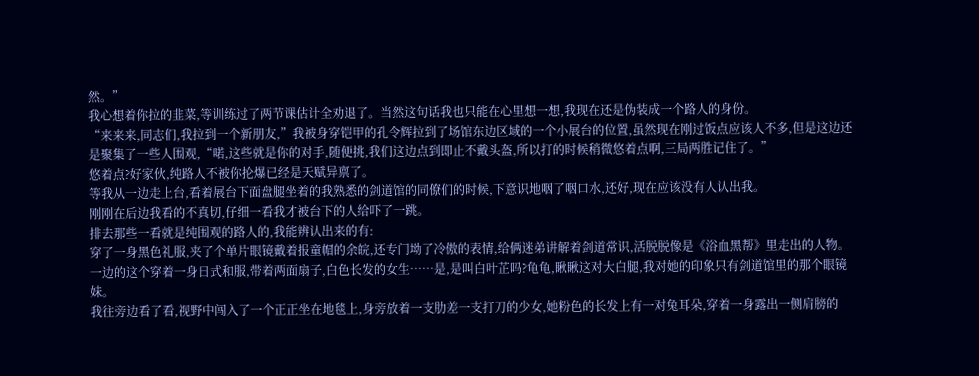然。”
我心想着你拉的韭菜,等训练过了两节课估计全劝退了。当然这句话我也只能在心里想一想,我现在还是伪装成一个路人的身份。
“来来来,同志们,我拉到一个新朋友,”我被身穿铠甲的孔令辉拉到了场馆东边区域的一个小展台的位置,虽然现在刚过饭点应该人不多,但是这边还是聚集了一些人围观,“喏,这些就是你的对手,随便挑,我们这边点到即止不戴头盔,所以打的时候稍微悠着点啊,三局两胜记住了。”
悠着点?好家伙,纯路人不被你抡爆已经是天赋异禀了。
等我从一边走上台,看着展台下面盘腿坐着的我熟悉的剑道馆的同僚们的时候,下意识地咽了咽口水,还好,现在应该没有人认出我。
刚刚在后边我看的不真切,仔细一看我才被台下的人给吓了一跳。
排去那些一看就是纯围观的路人的,我能辨认出来的有:
穿了一身黑色礼服,夹了个单片眼镜戴着报童帽的余皖,还专门坳了冷傲的表情,给俩迷弟讲解着剑道常识,活脱脱像是《浴血黑帮》里走出的人物。
一边的这个穿着一身日式和服,带着两面扇子,白色长发的女生……是,是叫白叶芷吗?龟龟,瞅瞅这对大白腿,我对她的印象只有剑道馆里的那个眼镜妹。
我往旁边看了看,视野中闯入了一个正正坐在地毯上,身旁放着一支肋差一支打刀的少女,她粉色的长发上有一对兔耳朵,穿着一身露出一侧肩膀的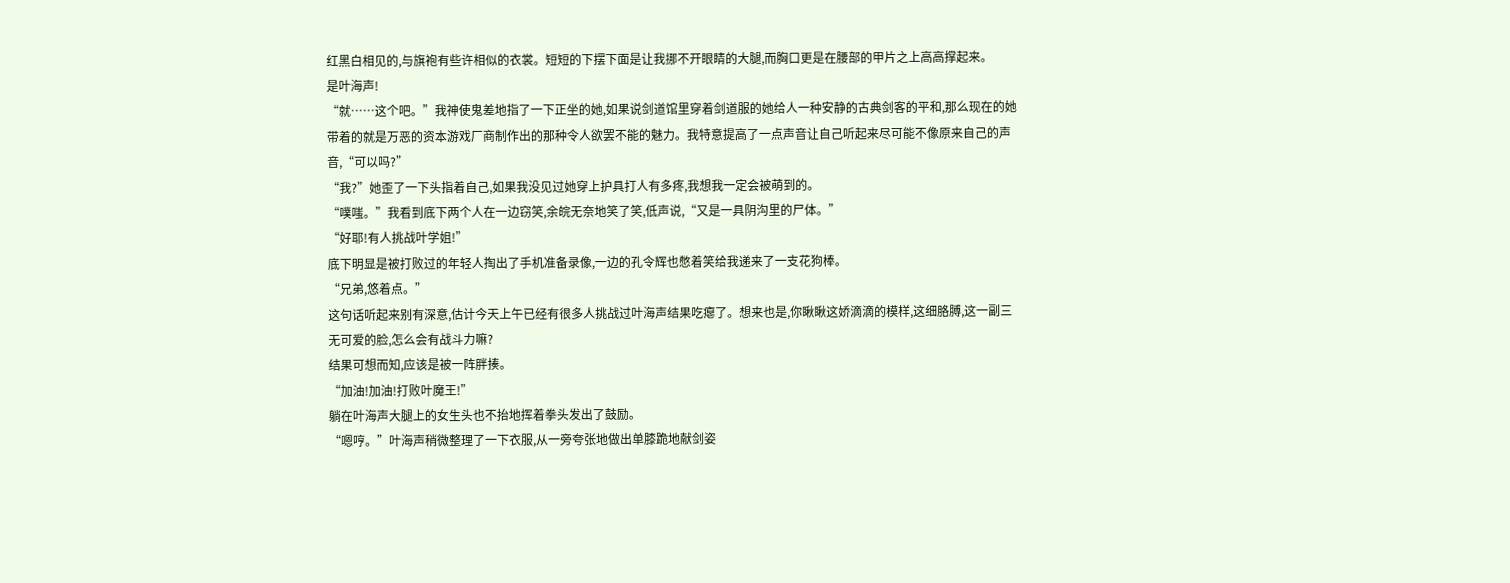红黑白相见的,与旗袍有些许相似的衣裳。短短的下摆下面是让我挪不开眼睛的大腿,而胸口更是在腰部的甲片之上高高撑起来。
是叶海声!
“就……这个吧。”我神使鬼差地指了一下正坐的她,如果说剑道馆里穿着剑道服的她给人一种安静的古典剑客的平和,那么现在的她带着的就是万恶的资本游戏厂商制作出的那种令人欲罢不能的魅力。我特意提高了一点声音让自己听起来尽可能不像原来自己的声音,“可以吗?”
“我?”她歪了一下头指着自己,如果我没见过她穿上护具打人有多疼,我想我一定会被萌到的。
“噗嗤。”我看到底下两个人在一边窃笑,余皖无奈地笑了笑,低声说,“又是一具阴沟里的尸体。”
“好耶!有人挑战叶学姐!”
底下明显是被打败过的年轻人掏出了手机准备录像,一边的孔令辉也憋着笑给我递来了一支花狗棒。
“兄弟,悠着点。”
这句话听起来别有深意,估计今天上午已经有很多人挑战过叶海声结果吃瘪了。想来也是,你瞅瞅这娇滴滴的模样,这细胳膊,这一副三无可爱的脸,怎么会有战斗力嘛?
结果可想而知,应该是被一阵胖揍。
“加油!加油!打败叶魔王!”
躺在叶海声大腿上的女生头也不抬地挥着拳头发出了鼓励。
“嗯哼。”叶海声稍微整理了一下衣服,从一旁夸张地做出单膝跪地献剑姿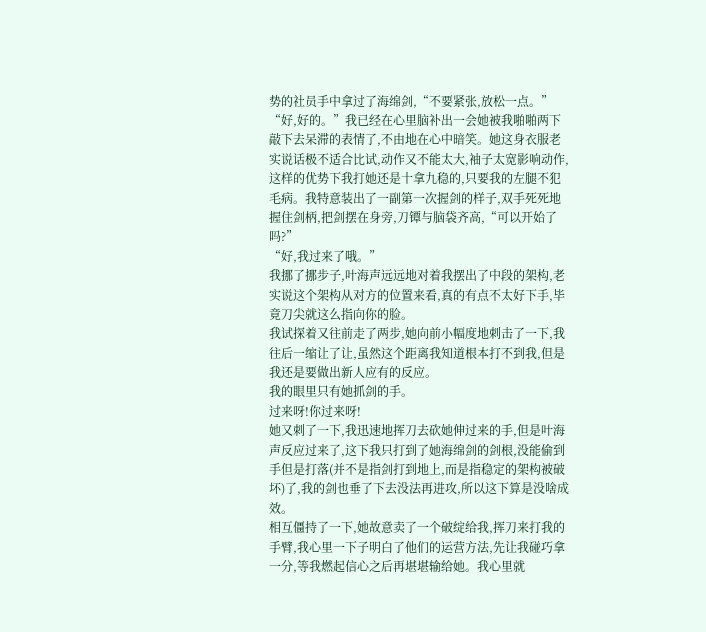势的社员手中拿过了海绵剑,“不要紧张,放松一点。”
“好,好的。”我已经在心里脑补出一会她被我啪啪两下敲下去呆滞的表情了,不由地在心中暗笑。她这身衣服老实说话极不适合比试,动作又不能太大,袖子太宽影响动作,这样的优势下我打她还是十拿九稳的,只要我的左腿不犯毛病。我特意装出了一副第一次握剑的样子,双手死死地握住剑柄,把剑摆在身旁,刀镡与脑袋齐高,“可以开始了吗?”
“好,我过来了哦。”
我挪了挪步子,叶海声远远地对着我摆出了中段的架构,老实说这个架构从对方的位置来看,真的有点不太好下手,毕竟刀尖就这么指向你的脸。
我试探着又往前走了两步,她向前小幅度地刺击了一下,我往后一缩让了让,虽然这个距离我知道根本打不到我,但是我还是要做出新人应有的反应。
我的眼里只有她抓剑的手。
过来呀!你过来呀!
她又刺了一下,我迅速地挥刀去砍她伸过来的手,但是叶海声反应过来了,这下我只打到了她海绵剑的剑根,没能偷到手但是打落(并不是指剑打到地上,而是指稳定的架构被破坏)了,我的剑也垂了下去没法再进攻,所以这下算是没啥成效。
相互僵持了一下,她故意卖了一个破绽给我,挥刀来打我的手臂,我心里一下子明白了他们的运营方法,先让我碰巧拿一分,等我燃起信心之后再堪堪输给她。我心里就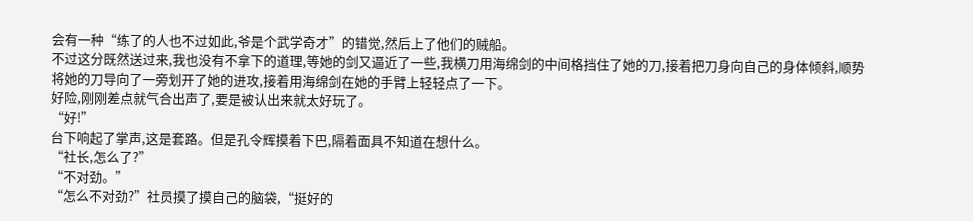会有一种“练了的人也不过如此,爷是个武学奇才”的错觉,然后上了他们的贼船。
不过这分既然送过来,我也没有不拿下的道理,等她的剑又逼近了一些,我横刀用海绵剑的中间格挡住了她的刀,接着把刀身向自己的身体倾斜,顺势将她的刀导向了一旁划开了她的进攻,接着用海绵剑在她的手臂上轻轻点了一下。
好险,刚刚差点就气合出声了,要是被认出来就太好玩了。
“好!”
台下响起了掌声,这是套路。但是孔令辉摸着下巴,隔着面具不知道在想什么。
“社长,怎么了?”
“不对劲。”
“怎么不对劲?”社员摸了摸自己的脑袋,“挺好的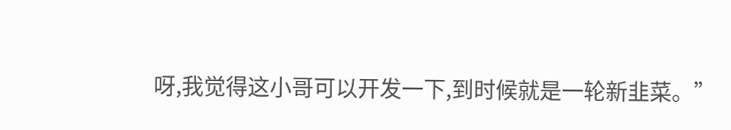呀,我觉得这小哥可以开发一下,到时候就是一轮新韭菜。”